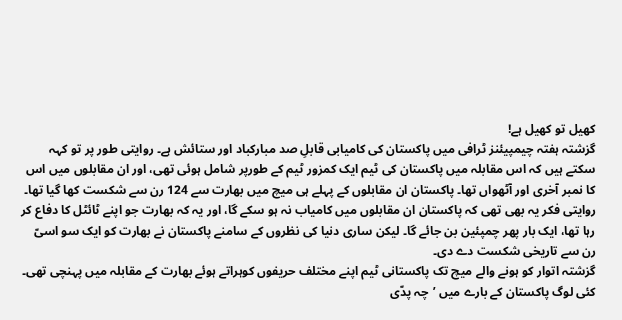کھیل تو کھیل ہے!
گزشتہ ہفتہ چیمپیئنز ٹرافی میں پاکستان کی کامیابی قابلِ صد مبارکباد اور ستائش ہے۔ روایتی طور پر تو کہہ سکتے ہیں کہ اس مقابلہ میں پاکستان کی ٹیم ایک کمزور ٹیم کے طورپر شامل ہوئی تھی، اور ان مقابلوں میں اس کا نمبر آخری اور آٹھواں تھا۔ پاکستان ان مقابلوں کے پہلے ہی میچ میں بھارت سے 124 رن سے شکست کھا گیا تھا۔ روایتی فکر یہ بھی تھی کہ پاکستان ان مقابلوں میں کامیاب نہ ہو سکے گا، اور یہ کہ بھارت جو اپنے ٹائٹل کا دفاع کر رہا تھا، ایک بار پھر چمپئین بن جائے گا۔ لیکن ساری دنیا کی نظروں کے سامنے پاکستان نے بھارت کو ایک سو اسیّ رن سے تاریخی شکست دے دی۔
گزشتہ اتوار کو ہونے والے میچ تک پاکستانی ٹیم اپنے مختلف حریفوں کوہراتے ہوئے بھارت کے مقابلہ میں پہنچی تھی۔ کئی لوگ پاکستان کے بارے میں ’چہ پدّی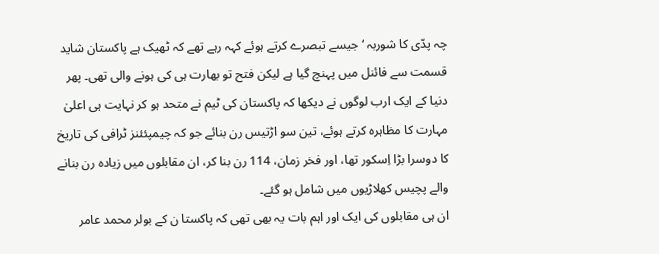چہ پدّی کا شوربہ ‘ جیسے تبصرے کرتے ہوئے کہہ رہے تھے کہ ٹھیک ہے پاکستان شاید قسمت سے فائنل میں پہنچ گیا ہے لیکن فتح تو بھارت ہی کی ہونے والی تھی۔ پھر دنیا کے ایک ارب لوگوں نے دیکھا کہ پاکستان کی ٹیم نے متحد ہو کر نہایت ہی اعلیٰ مہارت کا مظاہرہ کرتے ہوئے، تین سو اڑتیس رن بنائے جو کہ چیمپئئنز ٹرافی کی تاریخ کا دوسرا بڑا اِسکور تھا، اور فخر زمان، 114 رن بنا کر، ان مقابلوں میں زیادہ رن بنانے والے پچیس کھلاڑیوں میں شامل ہو گئے۔
ان ہی مقابلوں کی ایک اور اہم بات یہ بھی تھی کہ پاکستا ن کے بولر محمد عامر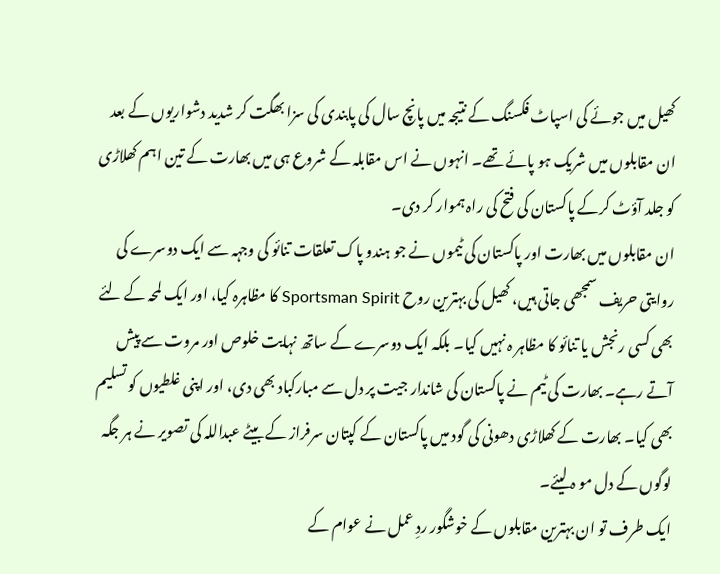کھیل میں جوئے کی اسپاٹ فکسنگ کے نتیجہ میں پانچ سال کی پابندی کی سزا بھگت کر شدید دشواریوں کے بعد ان مقابلوں میں شریک ہو پائے تھے۔ انہوں نے اس مقابلہ کے شروع ہی میں بھارت کے تین اہم کھلاڑی کو جلد آؤٹ کرکے پاکستان کی فتح کی راہ ہموار کر دی۔
ان مقابلوں میں بھارت اور پاکستان کی ٹیموں نے جو ہندو پاک تعلقات تنائو کی وجہہ سے ایک دوسرے کی روایتی حریف سمجھی جاتی ہیں، کھیل کی بہترین روح Sportsman Spirit کا مظاہرہ کیا، اور ایک لمحہ کے لئے بھی کسی رنجش یا تنائو کا مظاہر ہ نہیں کیا۔ بلکہ ایک دوسرے کے ساتھ نہایت خلوص اور مروت سے پیش آتے رہے۔ بھارت کی ٹیم نے پاکستان کی شاندار جیت پر دل سے مبارکباد بھی دی، اور اپنی غلطیوں کو تسلیم بھی کیا۔ بھارت کے کھلاڑی دھونی کی گود میں پاکستان کے کپتان سرفراز کے بیٹے عبداللہ کی تصویر نے ہر جگہ لوگوں کے دل مو ہ لیئے۔
ایک طرف تو ان بہترین مقابلوں کے خوشگور ردِ عمل نے عوام کے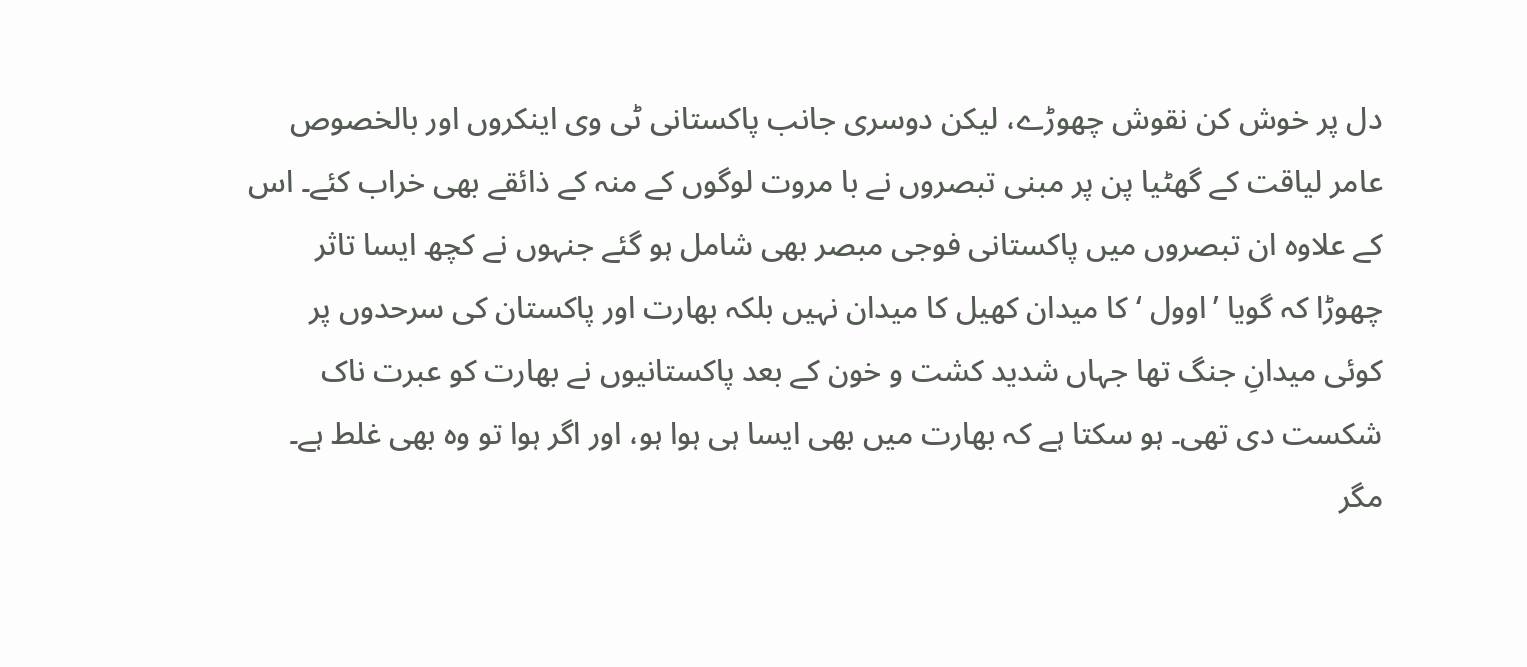دل پر خوش کن نقوش چھوڑے، لیکن دوسری جانب پاکستانی ٹی وی اینکروں اور بالخصوص عامر لیاقت کے گھٹیا پن پر مبنی تبصروں نے با مروت لوگوں کے منہ کے ذائقے بھی خراب کئے۔ اس کے علاوہ ان تبصروں میں پاکستانی فوجی مبصر بھی شامل ہو گئے جنہوں نے کچھ ایسا تاثر چھوڑا کہ گویا ’اوول ‘ کا میدان کھیل کا میدان نہیں بلکہ بھارت اور پاکستان کی سرحدوں پر کوئی میدانِ جنگ تھا جہاں شدید کشت و خون کے بعد پاکستانیوں نے بھارت کو عبرت ناک شکست دی تھی۔ ہو سکتا ہے کہ بھارت میں بھی ایسا ہی ہوا ہو، اور اگر ہوا تو وہ بھی غلط ہے۔ مگر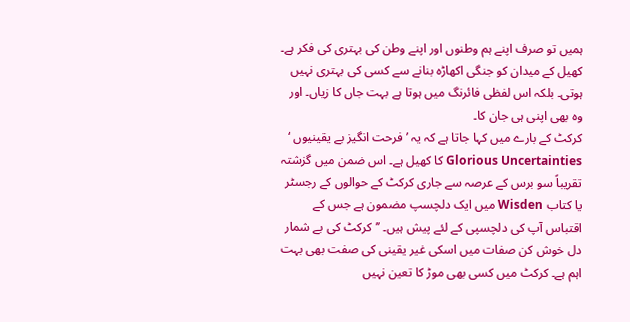ہمیں تو صرف اپنے ہم وطنوں اور اپنے وطن کی بہتری کی فکر ہے۔ کھیل کے میدان کو جنگی اکھاڑہ بنانے سے کسی کی بہتری نہیں ہوتی۔ بلکہ اس لفظی فائرنگ میں ہوتا ہے بہت جاں کا زیاں۔ اور وہ بھی اپنی ہی جان کا۔
کرکٹ کے بارے میں کہا جاتا ہے کہ یہ ’فرحت انگیز بے یقینیوں ‘ Glorious Uncertainties کا کھیل ہے۔ اس ضمن میں گزشتہ تقریباً سو برس کے عرصہ سے جاری کرکٹ کے حوالوں کے رجسٹر یا کتاب Wisden میں ایک دلچسپ مضمون ہے جس کے اقتباس آپ کی دلچسپی کے لئے پیش ہیں۔ ’’کرکٹ کی بے شمار دل خوش کن صفات میں اسکی غیر یقینی کی صفت بھی بہت اہم ہے۔ کرکٹ میں کسی بھی موڑ کا تعین نہیں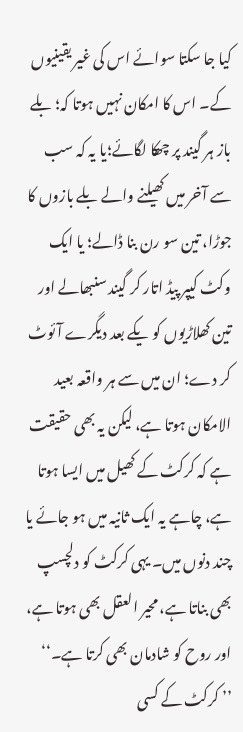کیا جا سکتا سوائے اس کی غیر یقینیوں کے۔ اس کا امکان نہیں ہوتا کہ؛ بلے باز ہر گیند پر چھکا لگائے؛یا یہ کہ سب سے آخر میں کھیلنے والے بلے بازوں کا جوڑا، تین سو رن بنا ڈالے؛ یا ایک وکٹ کیپر پیڈ اتار کر گیند سنبھالے اور تین کھلاڑیوں کو یکے بعد دیگرے آئوٹ کر دے؛ ان میں سے ہر واقعہ بعید الامکان ہوتا ہے، لیکن یہ بھی حقیقت ہے کہ کرکٹ کے کھیل میں ایسا ہوتا ہے، چاہے یہ ایک ثانیہ میں ہو جائے یا چند دنوں میں۔ یہی کرکٹ کو دلچسپ بھی بناتا ہے، محیر العقل بھی ہوتا ہے، اور روح کو شادمان بھی کرتا ہے۔‘‘
’’ کرکٹ کے کسی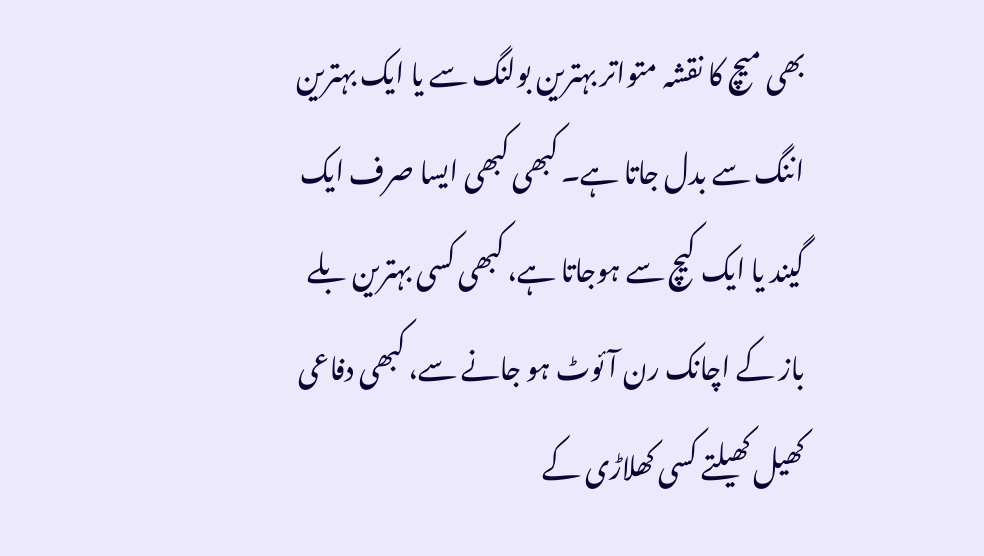بھی میچ کا نقشہ متواتر بہترین بولنگ سے یا ایک بہترین اننگ سے بدل جاتا ہے۔ کبھی کبھی ایسا صرف ایک گیند یا ایک کیچ سے ہوجاتا ہے، کبھی کسی بہترین بلے باز کے اچانک رن آئوٹ ہو جانے سے، کبھی دفاعی کھیل کھیلتے کسی کھلاڑی کے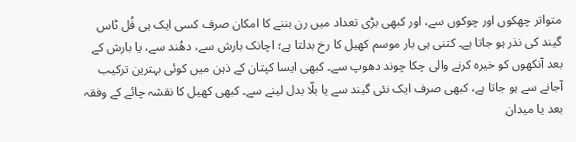متواتر چھکوں اور چوکوں سے، اور کبھی بڑی تعداد میں رن بننے کا امکان صرف کسی ایک ہی فُل ٹاس گیند کی نذر ہو جاتا ہے۔ کتنی ہی بار موسم کھیل کا رخ بدلتا ہے؛ اچانک بارش سے، دھُند سے، یا بارش کے بعد آنکھوں کو خیرہ کرنے والی چکا چوند دھوپ سے۔ کبھی ایسا کپتان کے ذہن میں کوئی بہترین ترکیب آجانے سے ہو جاتا ہے، کبھی صرف ایک نئی گیند سے یا بلّا بدل لینے سے۔ کبھی کھیل کا نقشہ چائے کے وفقہ بعد یا میدان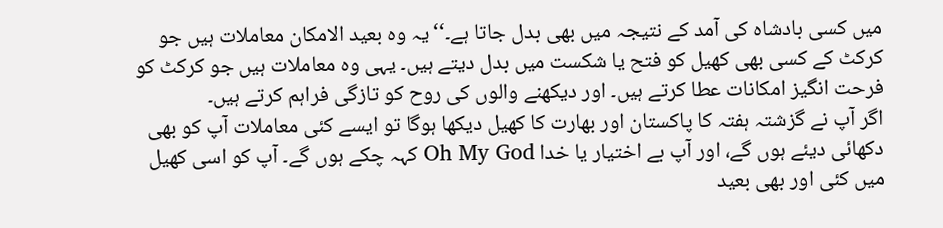میں کسی بادشاہ کی آمد کے نتیجہ میں بھی بدل جاتا ہے۔‘‘یہ وہ بعید الامکان معاملات ہیں جو کرکٹ کے کسی بھی کھیل کو فتح یا شکست میں بدل دیتے ہیں۔ یہی وہ معاملات ہیں جو کرکٹ کو فرحت انگیز امکانات عطا کرتے ہیں۔ اور دیکھنے والوں کی روح کو تازگی فراہم کرتے ہیں۔
اگر آپ نے گزشتہ ہفتہ کا پاکستان اور بھارت کا کھیل دیکھا ہوگا تو ایسے کئی معاملات آپ کو بھی دکھائی دیئے ہوں گے، اور آپ بے اختیار یا خدا Oh My God کہہ چکے ہوں گے۔ آپ کو اسی کھیل میں کئی اور بھی بعید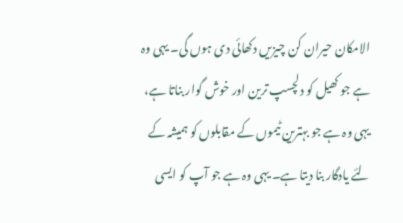الامکان حیران کن چیزیں دکھائی دی ہوں گی۔ یہی وہ ہے جو کھیل کو دلچسپ ترین اور خوش گوار بناتا ہے، یہی وہ ہے جو بہترین ٹیموں کے مقابلوں کو ہمیشہ کے لئے یادگار بنا دیتا ہے۔ یہی وہ ہے جو آپ کو ایسی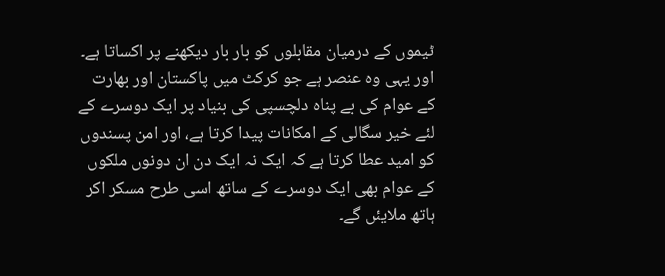ٹیموں کے درمیان مقابلوں کو بار بار دیکھنے پر اکساتا ہے۔
اور یہی وہ عنصر ہے جو کرکٹ میں پاکستان اور بھارت کے عوام کی بے پناہ دلچسپی کی بنیاد پر ایک دوسرے کے لئے خیر سگالی کے امکانات پیدا کرتا ہے، اور امن پسندوں کو امید عطا کرتا ہے کہ ایک نہ ایک دن ان دونوں ملکوں کے عوام بھی ایک دوسرے کے ساتھ اسی طرح مسکر اکر ہاتھ ملایئں گے۔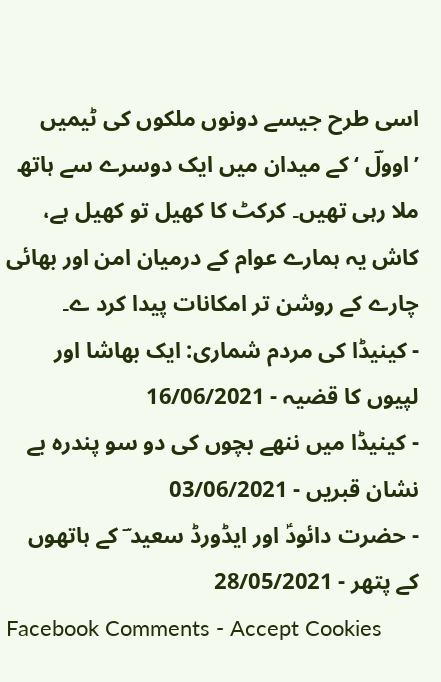اسی طرح جیسے دونوں ملکوں کی ٹیمیں ’اوولؔ ‘ کے میدان میں ایک دوسرے سے ہاتھ ملا رہی تھیں۔ کرکٹ کا کھیل تو کھیل ہے، کاش یہ ہمارے عوام کے درمیان امن اور بھائی چارے کے روشن تر امکانات پیدا کرد ے۔
- کینیڈا کی مردم شماری: ایک بھاشا اور لپیوں کا قضیہ - 16/06/2021
- کینیڈا میں ننھے بچوں کی دو سو پندرہ بے نشان قبریں - 03/06/2021
- حضرت دائودؑ اور ایڈورڈ سعید ؔ کے ہاتھوں کے پتھر - 28/05/2021
Facebook Comments - Accept Cookies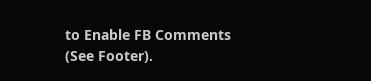to Enable FB Comments (See Footer).